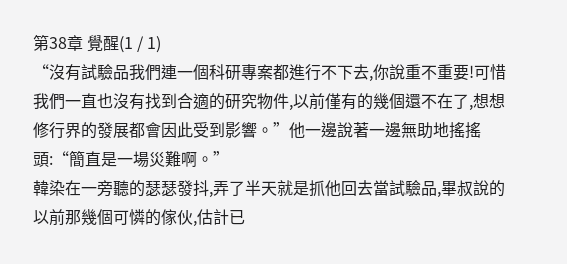第38章 覺醒(1 / 1)
“沒有試驗品我們連一個科研專案都進行不下去,你說重不重要!可惜我們一直也沒有找到合適的研究物件,以前僅有的幾個還不在了,想想修行界的發展都會因此受到影響。”他一邊說著一邊無助地搖搖頭:“簡直是一場災難啊。”
韓染在一旁聽的瑟瑟發抖,弄了半天就是抓他回去當試驗品,畢叔說的以前那幾個可憐的傢伙,估計已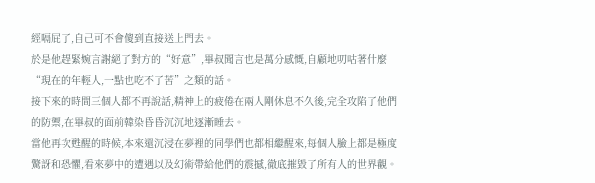經嗝屁了,自己可不會傻到直接送上門去。
於是他趕緊婉言謝絕了對方的“好意”,畢叔聞言也是萬分感慨,自顧地叨咕著什麼“現在的年輕人,一點也吃不了苦”之類的話。
接下來的時間三個人都不再說話,精神上的疲倦在兩人剛休息不久後,完全攻陷了他們的防禦,在畢叔的面前韓染昏昏沉沉地逐漸睡去。
當他再次甦醒的時候,本來還沉浸在夢裡的同學們也都相繼醒來,每個人臉上都是極度驚訝和恐懼,看來夢中的遭遇以及幻術帶給他們的震撼,徹底摧毀了所有人的世界觀。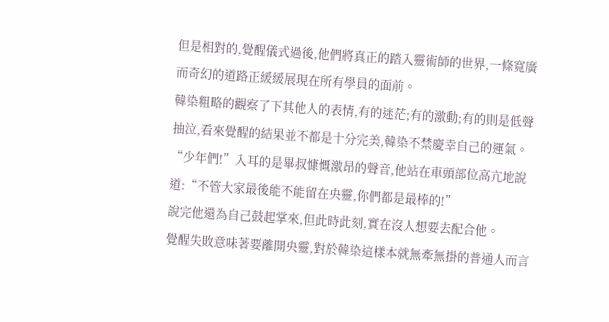但是相對的,覺醒儀式過後,他們將真正的踏入靈術師的世界,一條寬廣而奇幻的道路正緩緩展現在所有學員的面前。
韓染粗略的觀察了下其他人的表情,有的迷茫;有的激動;有的則是低聲抽泣,看來覺醒的結果並不都是十分完美,韓染不禁慶幸自己的運氣。
“少年們!”入耳的是畢叔慷慨激昂的聲音,他站在車頭部位高亢地說道:“不管大家最後能不能留在央靈,你們都是最棒的!”
說完他還為自己鼓起掌來,但此時此刻,實在沒人想要去配合他。
覺醒失敗意味著要離開央靈,對於韓染這樣本就無牽無掛的普通人而言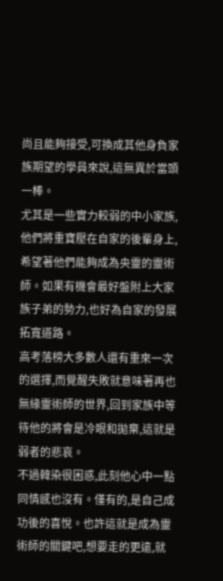尚且能夠接受,可換成其他身負家族期望的學員來說,這無異於當頭一棒。
尤其是一些實力較弱的中小家族,他們將重寶壓在自家的後輩身上,希望著他們能夠成為央靈的靈術師。如果有機會最好盤附上大家族子弟的勢力,也好為自家的發展拓寬道路。
高考落榜大多數人還有重來一次的選擇,而覺醒失敗就意味著再也無緣靈術師的世界,回到家族中等待他的將會是冷眼和拋棄,這就是弱者的悲哀。
不過韓染很困惑,此刻他心中一點同情感也沒有。僅有的,是自己成功後的喜悅。也許這就是成為靈術師的關鍵吧,想要走的更遠,就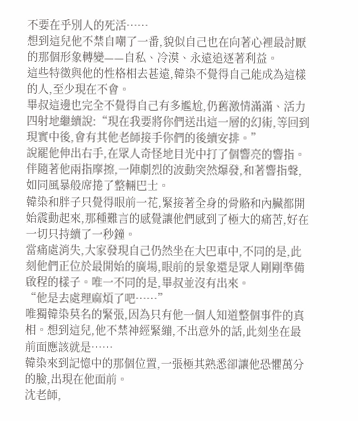不要在乎別人的死活……
想到這兒他不禁自嘲了一番,貌似自己也在向著心裡最討厭的那個形象轉變——自私、冷漠、永遠追逐著利益。
這些特徵與他的性格相去甚遠,韓染不覺得自己能成為這樣的人,至少現在不會。
畢叔這邊也完全不覺得自己有多尷尬,仍舊激情滿滿、活力四射地繼續說:“現在我要將你們送出這一層的幻術,等回到現實中後,會有其他老師接手你們的後續安排。”
說罷他伸出右手,在眾人奇怪地目光中打了個響亮的響指。伴隨著他兩指摩擦,一陣劇烈的波動突然爆發,和著響指聲,如同風暴般席捲了整輛巴士。
韓染和胖子只覺得眼前一花,緊接著全身的骨骼和內臟都開始震動起來,那種難言的感覺讓他們感到了極大的痛苦,好在一切只持續了一秒鐘。
當痛處消失,大家發現自己仍然坐在大巴車中,不同的是,此刻他們正位於最開始的廣場,眼前的景象還是眾人剛剛準備啟程的樣子。唯一不同的是,畢叔並沒有出來。
“他是去處理麻煩了吧……”
唯獨韓染莫名的緊張,因為只有他一個人知道整個事件的真相。想到這兒,他不禁神經緊繃,不出意外的話,此刻坐在最前面應該就是……
韓染來到記憶中的那個位置,一張極其熟悉卻讓他恐懼萬分的臉,出現在他面前。
沈老師,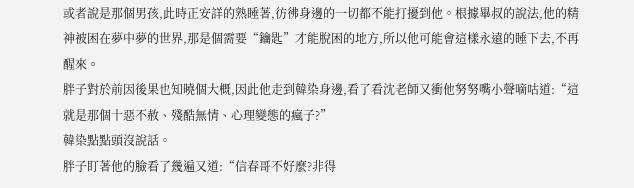或者說是那個男孩,此時正安詳的熟睡著,彷彿身邊的一切都不能打擾到他。根據畢叔的說法,他的精神被困在夢中夢的世界,那是個需要“鑰匙”才能脫困的地方,所以他可能會這樣永遠的睡下去,不再醒來。
胖子對於前因後果也知曉個大概,因此他走到韓染身邊,看了看沈老師又衝他努努嘴小聲嘀咕道:“這就是那個十惡不赦、殘酷無情、心理變態的瘋子?”
韓染點點頭沒說話。
胖子盯著他的臉看了幾遍又道:“信春哥不好麼?非得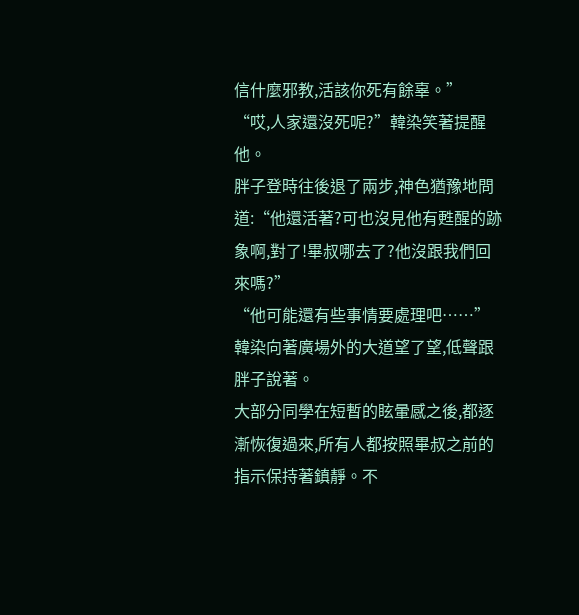信什麼邪教,活該你死有餘辜。”
“哎,人家還沒死呢?”韓染笑著提醒他。
胖子登時往後退了兩步,神色猶豫地問道:“他還活著?可也沒見他有甦醒的跡象啊,對了!畢叔哪去了?他沒跟我們回來嗎?”
“他可能還有些事情要處理吧……”韓染向著廣場外的大道望了望,低聲跟胖子說著。
大部分同學在短暫的眩暈感之後,都逐漸恢復過來,所有人都按照畢叔之前的指示保持著鎮靜。不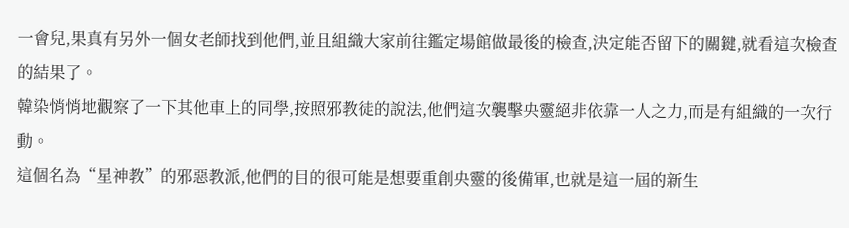一會兒,果真有另外一個女老師找到他們,並且組織大家前往鑑定場館做最後的檢查,決定能否留下的關鍵,就看這次檢查的結果了。
韓染悄悄地觀察了一下其他車上的同學,按照邪教徒的說法,他們這次襲擊央靈絕非依靠一人之力,而是有組織的一次行動。
這個名為“星神教”的邪惡教派,他們的目的很可能是想要重創央靈的後備軍,也就是這一屆的新生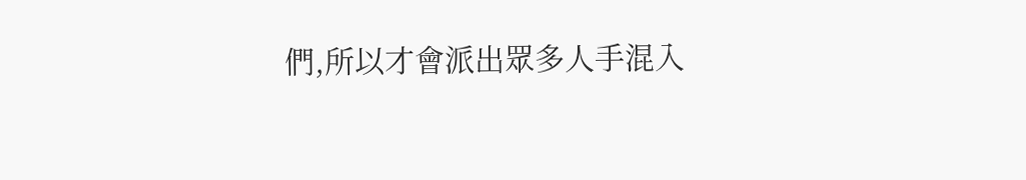們,所以才會派出眾多人手混入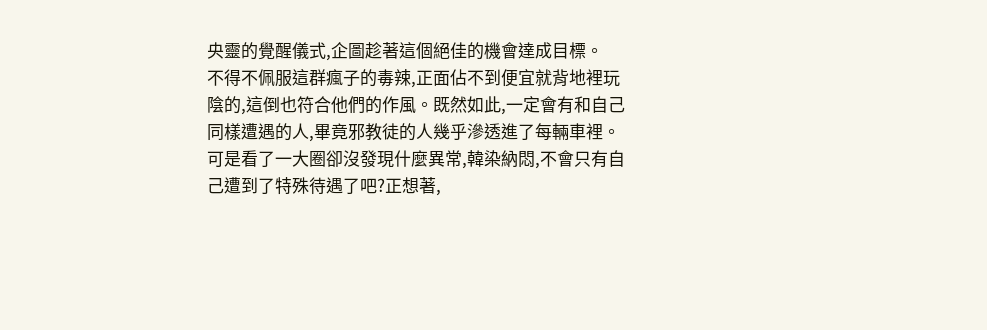央靈的覺醒儀式,企圖趁著這個絕佳的機會達成目標。
不得不佩服這群瘋子的毒辣,正面佔不到便宜就背地裡玩陰的,這倒也符合他們的作風。既然如此,一定會有和自己同樣遭遇的人,畢竟邪教徒的人幾乎滲透進了每輛車裡。
可是看了一大圈卻沒發現什麼異常,韓染納悶,不會只有自己遭到了特殊待遇了吧?正想著,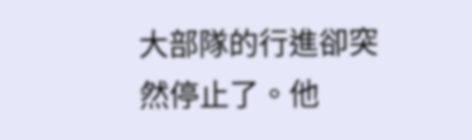大部隊的行進卻突然停止了。他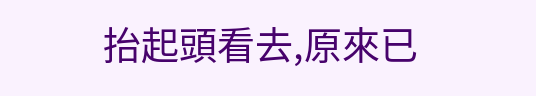抬起頭看去,原來已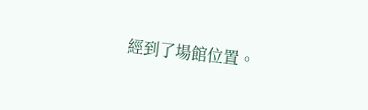經到了場館位置。